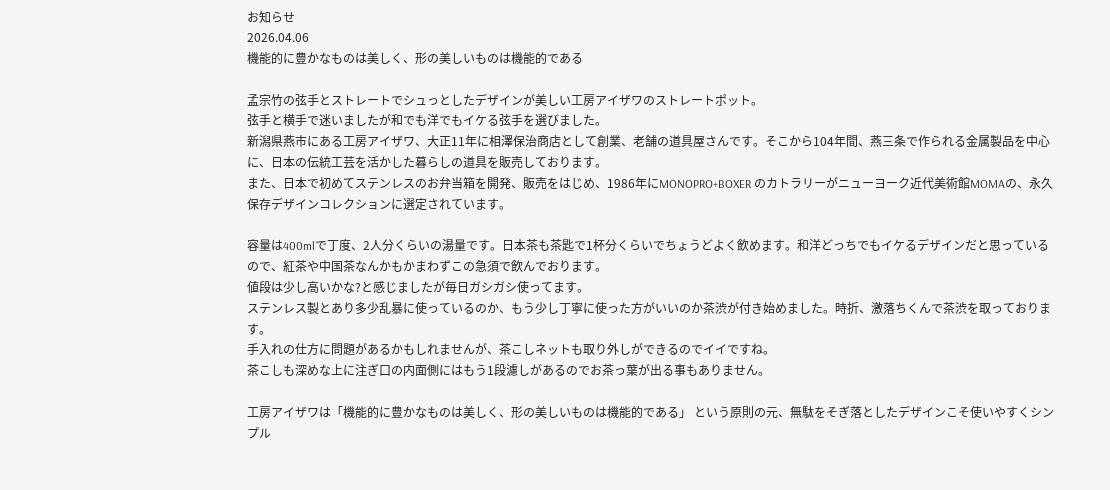お知らせ
2026.04.06
機能的に豊かなものは美しく、形の美しいものは機能的である

孟宗竹の弦手とストレートでシュっとしたデザインが美しい工房アイザワのストレートポット。
弦手と横手で迷いましたが和でも洋でもイケる弦手を選びました。
新潟県燕市にある工房アイザワ、大正11年に相澤保治商店として創業、老舗の道具屋さんです。そこから104年間、燕三条で作られる金属製品を中心に、日本の伝統工芸を活かした暮らしの道具を販売しております。
また、日本で初めてステンレスのお弁当箱を開発、販売をはじめ、1986年にMONOPRO+BOXER のカトラリーがニューヨーク近代美術館MOMAの、永久保存デザインコレクションに選定されています。

容量は400mlで丁度、2人分くらいの湯量です。日本茶も茶匙で1杯分くらいでちょうどよく飲めます。和洋どっちでもイケるデザインだと思っているので、紅茶や中国茶なんかもかまわずこの急須で飲んでおります。
値段は少し高いかな?と感じましたが毎日ガシガシ使ってます。
ステンレス製とあり多少乱暴に使っているのか、もう少し丁寧に使った方がいいのか茶渋が付き始めました。時折、激落ちくんで茶渋を取っております。
手入れの仕方に問題があるかもしれませんが、茶こしネットも取り外しができるのでイイですね。
茶こしも深めな上に注ぎ口の内面側にはもう1段濾しがあるのでお茶っ葉が出る事もありません。

工房アイザワは「機能的に豊かなものは美しく、形の美しいものは機能的である」 という原則の元、無駄をそぎ落としたデザインこそ使いやすくシンプル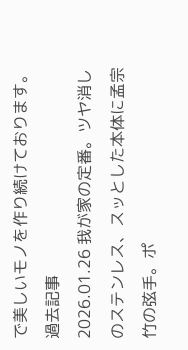で美しいモノを作り続けております。
過去記事
2026.01.26 我が家の定番。ツヤ消しのステンレス、スッとした本体に孟宗竹の弦手。ポ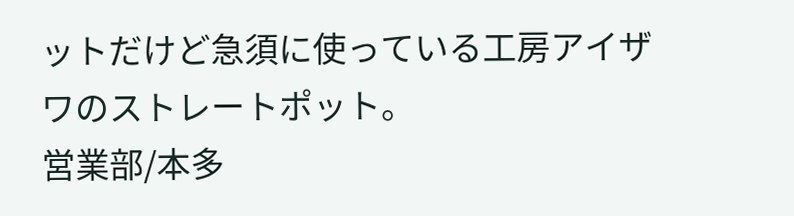ットだけど急須に使っている工房アイザワのストレートポット。
営業部/本多